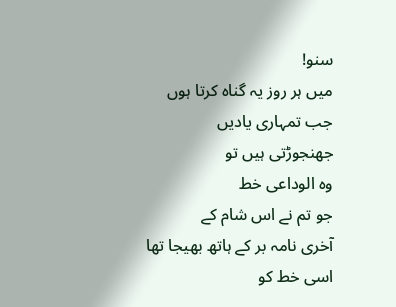سنو!
میں ہر روز یہ گناہ کرتا ہوں
جب تمہاری یادیں
جھنجوڑتی ہیں تو
وہ الوداعی خط
جو تم نے اس شام کے
آخری نامہ بر کے ہاتھ بھیجا تھا
اسی خط کو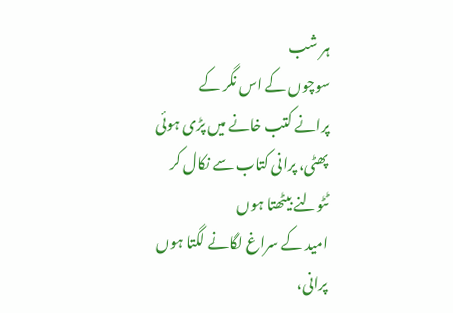ہر شب
سوچوں کے اس نگر کے
پرانے کتب خانے میں پڑی ہوئی
پھٹی، پرانی کتاب سے نکال کر
ٹٹولنے بیٹھتا ہوں
امید کے سراغ لگانے لگتا ہوں
پرانی،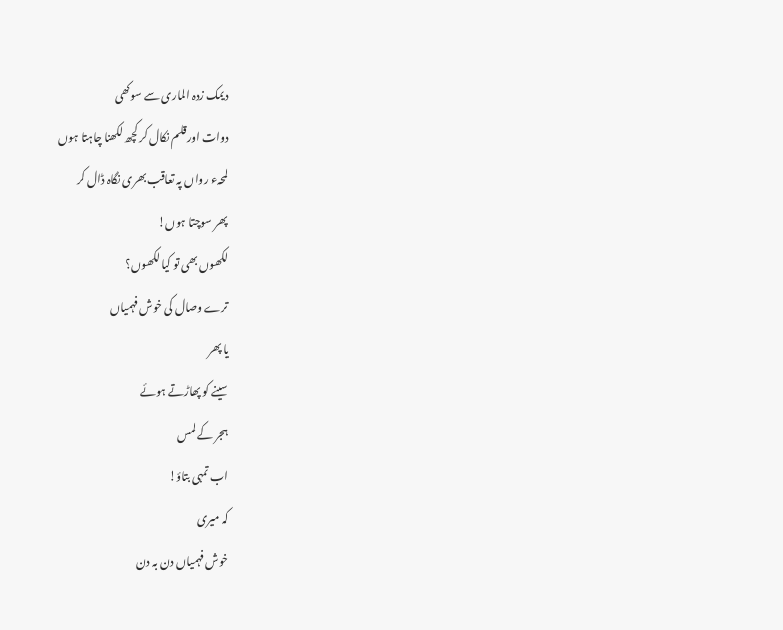دیمک زدہ الماری سے سوکھی
دوات اور قلم نکال کر کچھ لکھنا چاہتا ہوں
لمحہء رواں پہ تعاقب بھری نگاہ ڈال کر
پھر سوچتا ہوں!
لکھوں بھی تو کیا لکھوں؟
ترے وصال کی خوش فہمیاں
یا پھر
سینے کو پھاڑتے ہوئے
ہجر کے لمس
اب تمہی بتاؤ!
کہ میری
خوش فہمیاں دن بہ دن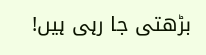بڑھتی جا رہی ہیں!